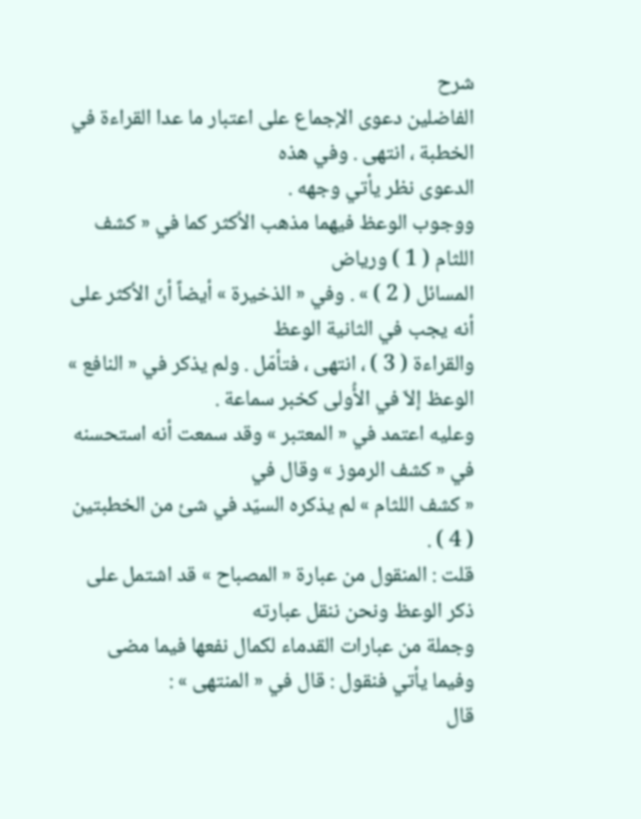شرح
الفاضلين دعوى الإجماع على اعتبار ما عدا القراءة في الخطبة ، انتهى . وفي هذه
الدعوى نظر يأتي وجهه .
ووجوب الوعظ فيهما مذهب الأكثر كما في « كشف اللثام ( 1 ) ورياض
المسائل ( 2 ) » . وفي « الذخيرة » أيضاً أنّ الأكثر على أنه يجب في الثانية الوعظ
والقراءة ( 3 ) ، انتهى ، فتأمّل . ولم يذكر في « النافع » الوعظ إلاّ في الأُولى كخبر سماعة .
وعليه اعتمد في « المعتبر » وقد سمعت أنه استحسنه في « كشف الرموز » وقال في
« كشف اللثام » لم يذكره السيّد في شئ من الخطبتين ( 4 ) .
قلت : المنقول من عبارة « المصباح » قد اشتمل على ذكر الوعظ ونحن ننقل عبارته
وجملة من عبارات القدماء لكمال نفعها فيما مضى وفيما يأتي فنقول : قال في « المنتهى » :
قال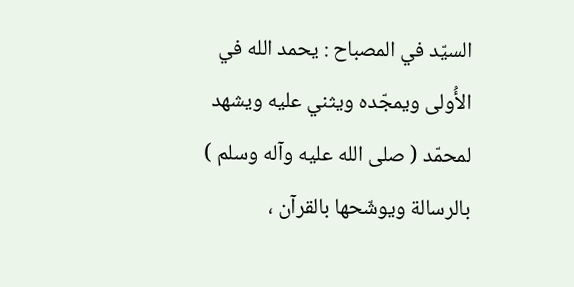السيّد في المصباح : يحمد الله في الأُولى ويمجّده ويثني عليه ويشهد
لمحمّد ( صلى الله عليه وآله وسلم ) بالرسالة ويوشّحها بالقرآن ،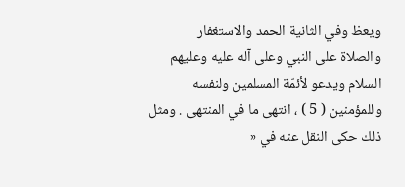ويعظ وفي الثانية الحمد والاستغفار
والصلاة على النبي وعلى آله عليه وعليهم السلام ويدعو لأئمّة المسلمين ولنفسه
وللمؤمنين ( 5 ) ، انتهى ما في المنتهى . ومثل ذلك حكى النقل عنه في «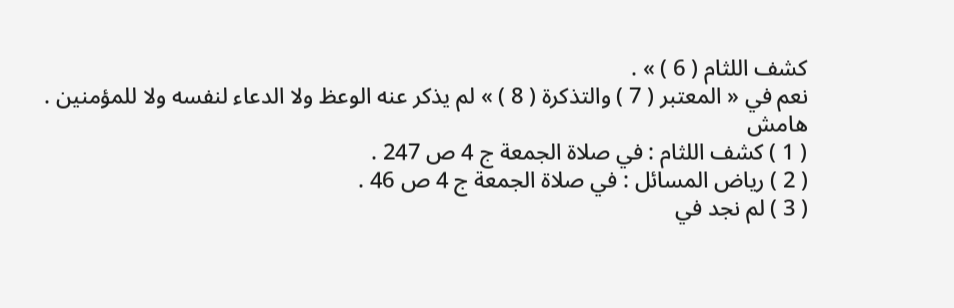كشف اللثام ( 6 ) » .
نعم في « المعتبر ( 7 ) والتذكرة ( 8 ) » لم يذكر عنه الوعظ ولا الدعاء لنفسه ولا للمؤمنين .
هامش
( 1 ) كشف اللثام : في صلاة الجمعة ج 4 ص 247 .
( 2 ) رياض المسائل : في صلاة الجمعة ج 4 ص 46 .
( 3 ) لم نجد في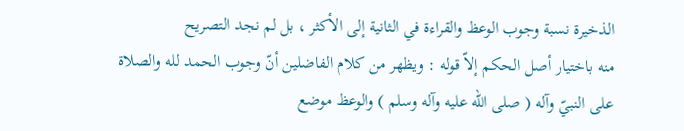الذخيرة نسبة وجوب الوعظ والقراءة في الثانية إلى الأكثر ، بل لم نجد التصريح
منه باختيار أصل الحكم إلاّ قوله : ويظهر من كلام الفاضلين أنّ وجوب الحمد لله والصلاة
على النبيّ وآله ( صلى الله عليه وآله وسلم ) والوعظ موضع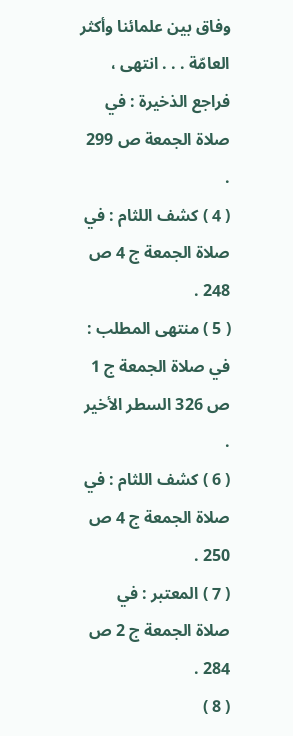وفاق بين علمائنا وأكثر العامّة . . . انتهى ،
فراجع الذخيرة : في صلاة الجمعة ص 299 .
( 4 ) كشف اللثام : في صلاة الجمعة ج 4 ص 248 .
( 5 ) منتهى المطلب : في صلاة الجمعة ج 1 ص 326 السطر الأخير .
( 6 ) كشف اللثام : في صلاة الجمعة ج 4 ص 250 .
( 7 ) المعتبر : في صلاة الجمعة ج 2 ص 284 .
( 8 )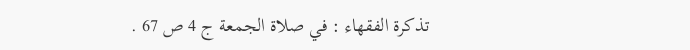تذكرة الفقهاء : في صلاة الجمعة ج 4 ص 67 .